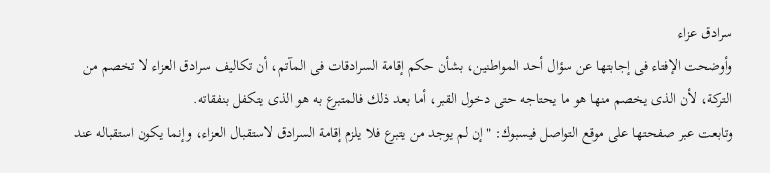سرادق عزاء
وأوضحت الإفتاء فى إجابتها عن سؤال أحد المواطنين، بشأن حكم إقامة السرادقات فى المآتم، أن تكاليف سرادق العزاء لا تخصم من التركة، لأن الذى يخصم منها هو ما يحتاجه حتى دخول القبر، أما بعد ذلك فالمتبرع به هو الذى يتكفل بنفقاته.
وتابعت عبر صفحتها على موقع التواصل فيسبوك: "إن لم يوجد من يتبرع فلا يلزم إقامة السرادق لاستقبال العزاء، وإنما يكون استقباله عند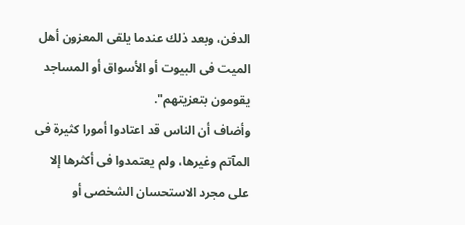الدفن، وبعد ذلك عندما يلقى المعزون أهل الميت فى البيوت أو الأسواق أو المساجد يقومون بتعزيتهم".
وأضاف أن الناس قد اعتادوا أمورا كثيرة فى المآتم وغيرها، ولم يعتمدوا فى أكثرها إلا على مجرد الاستحسان الشخصى أو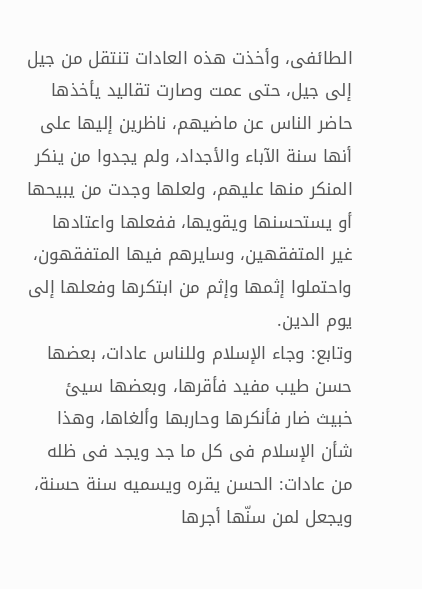الطائفى، وأخذت هذه العادات تنتقل من جيل إلى جيل، حتى عمت وصارت تقاليد يأخذها حاضر الناس عن ماضيهم، ناظرين إليها على أنها سنة الآباء والأجداد، ولم يجدوا من ينكر المنكر منها عليهم، ولعلها وجدت من يبيحها أو يستحسنها ويقويها، ففعلها واعتادها غير المتفقهين، وسايرهم فيها المتفقهون، واحتملوا إثمها وإثم من ابتكرها وفعلها إلى يوم الدين.
وتابع: وجاء الإسلام وللناس عادات، بعضها حسن طيب مفيد فأقرها، وبعضها سيئ خبيث ضار فأنكرها وحاربها وألغاها، وهذا شأن الإسلام فى كل ما جد ويجد فى ظله من عادات: الحسن يقره ويسميه سنة حسنة، ويجعل لمن سنّها أجرها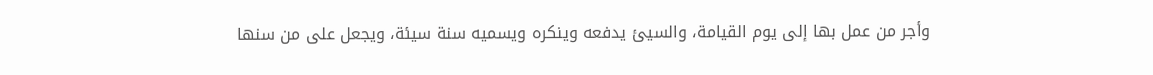وأجر من عمل بها إلى يوم القيامة، والسيئ يدفعه وينكره ويسميه سنة سيئة، ويجعل على من سنها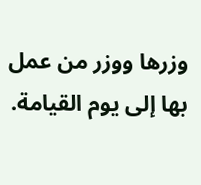وزرها ووزر من عمل بها إلى يوم القيامة.